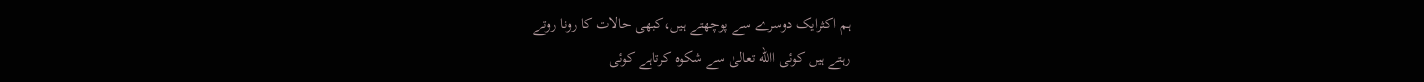ہم اکثرایک دوسرے سے پوچھتے ہیں،کبھی حالات کا رونا روتے
رہتے ہیں کوئی االله تعالیٰ سے شکوہ کرتاہے کوئی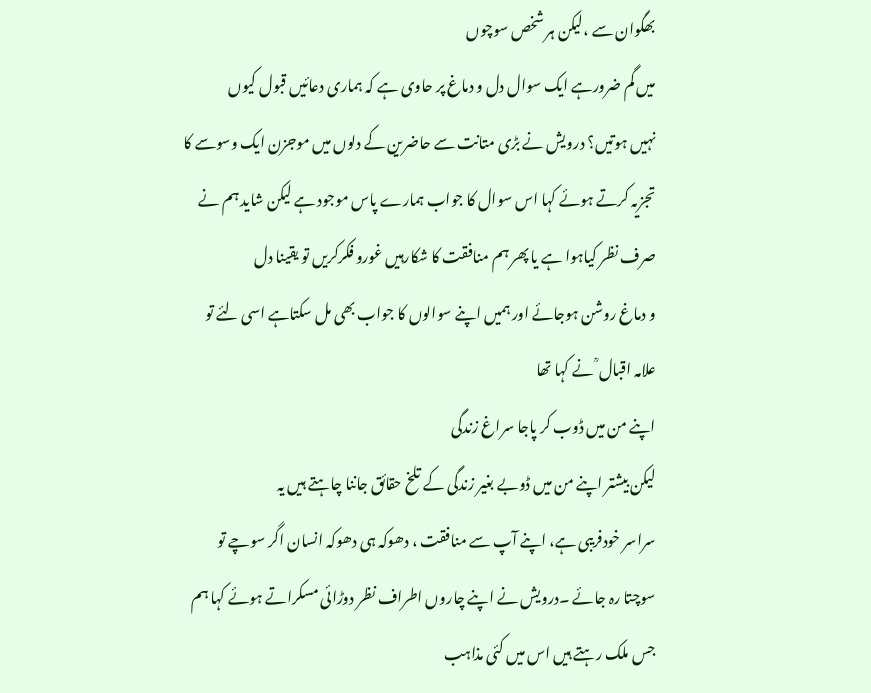بھگوان سے ،لیکن ہر شخص سوچوں
میں گم ضرورہے ایک سوال دل و دماغ پر حاوی ہے کہ ہماری دعائیں قبول کیوں
نہیں ہوتیں؟ درویش نے بڑی متانت سے حاضرین کے دلوں میں موجزن ایک وسوسے کا
تجزیہ کرتے ہوئے کہا اس سوال کا جواب ہمارے پاس موجود ہے لیکن شاید ہم نے
صرف نظر کیاہوا ہے یا پھر ہم منافقت کا شکارہیں غورو فکرکریں تو یقینا دل
و دماغ روشن ہوجائے اور ہمیں اپنے سوالوں کا جواب بھی مل سکتاہے اسی لئے تو
علامہ اقبال ؒ نے کہا تھا
اپنے من میں ڈوب کر پاجا سراغ زندگی
لیکن بیشتر اپنے من میں ڈوبے بغیر زندگی کے تلخ حقائق جاننا چاہتے ہیں یہ
سراسر خودفریبی ہے، اپنے آپ سے منافقت ، دھوکہ ہی دھوکہ انسان اگر سوچے تو
سوچتا رہ جائے ۔درویش نے اپنے چاروں اطراف نظر دوڑائی مسکراتے ہوئے کہا ہم
جس ملک رہتے ہیں اس میں کئی مذاہب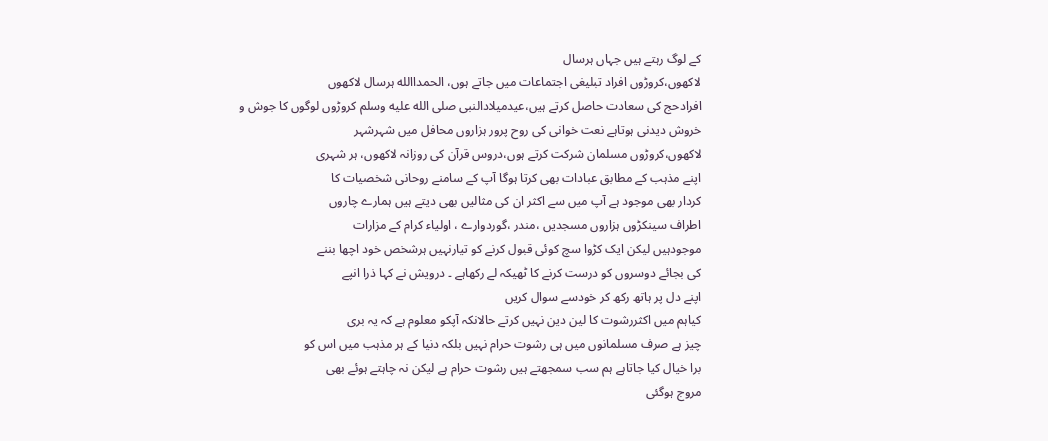کے لوگ رہتے ہیں جہاں ہرسال
لاکھوں،کروڑوں افراد تبلیغی اجتماعات میں جاتے ہوں، الحمداالله ہرسال لاکھوں
افرادحج کی سعادت حاصل کرتے ہیں،عیدمیلادالنبی صلى الله عليه وسلم کروڑوں لوگوں کا جوش و
خروش دیدنی ہوتاہے نعت خوانی کی روح پرور ہزاروں محافل میں شہرشہر
لاکھوں،کروڑوں مسلمان شرکت کرتے ہوں،دروس قرآن کی روزانہ لاکھوں، ہر شہری
اپنے مذہب کے مطابق عبادات بھی کرتا ہوگا آپ کے سامنے روحانی شخصیات کا
کردار بھی موجود ہے آپ میں سے اکثر ان کی مثالیں بھی دیتے ہیں ہمارے چاروں
اطراف سینکڑوں ہزاروں مسجدیں ،مندر ،گوردوارے ، اولیاء کرام کے مزارات
موجودہیں لیکن ایک کڑوا سچ کوئی قبول کرنے کو تیارنہیں ہرشخص خود اچھا بننے
کی بجائے دوسروں کو درست کرنے کا ٹھیکہ لے رکھاہے ۔ درویش نے کہا ذرا انپے
اپنے دل پر ہاتھ رکھ کر خودسے سوال کریں
کیاہم میں اکثررشوت کا لین دین نہیں کرتے حالانکہ آپکو معلوم ہے کہ یہ بری
چیز ہے صرف مسلمانوں میں ہی رشوت حرام نہیں بلکہ دنیا کے ہر مذہب میں اس کو
برا خیال کیا جاتاہے ہم سب سمجھتے ہیں رشوت حرام ہے لیکن نہ چاہتے ہوئے بھی
مروج ہوگئی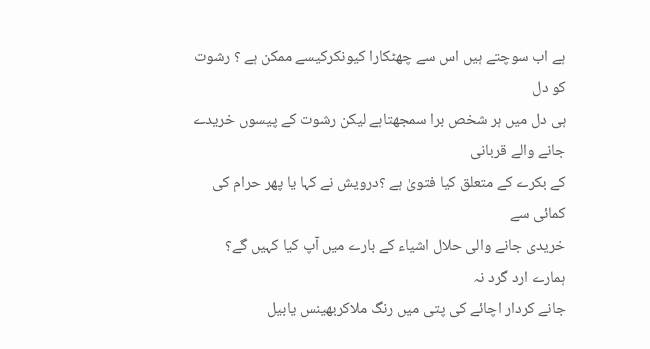ہے اب سوچتے ہیں اس سے چھٹکارا کیونکرکیسے ممکن ہے ؟ رشوت کو دل
ہی دل میں ہر شخص برا سمجھتاہے لیکن رشوت کے پیسوں خریدے جانے والے قربانی
کے بکرے کے متعلق کیا فتویٰ ہے ؟درویش نے کہا یا پھر حرام کی کمائی سے
خریدی جانے والی حلال اشیاء کے بارے میں آپ کیا کہیں گے؟ ہمارے ارد گرد نہ
جانے کردار اچائے کی پتی میں رنگ ملاکربھینس یابیل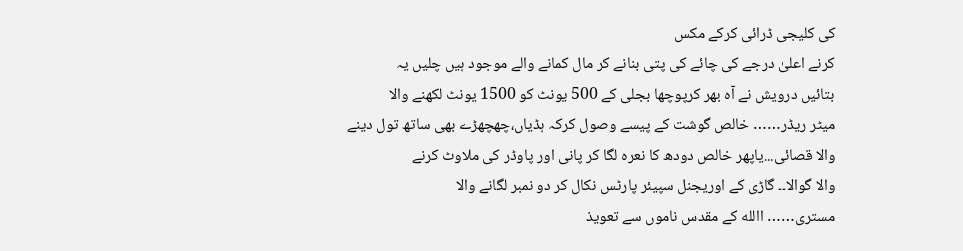کی کلیجی ڈرائی کرکے مکس
کرنے اعلیٰ درجے کی چائے کی پتی بنانے کر مال کمانے والے موجود ہیں چلیں یہ
بتائیں درویش نے آہ بھر کرپوچھا بجلی کے 500 یونٹ کو 1500 یونٹ لکھنے والا
میٹر ریڈر…… خالص گوشت کے پیسے وصول کرکہ ہڈیاں،چھچھڑے بھی ساتھ تول دینے
والا قصائی...یاپھر خالص دودھ کا نعرہ لگا کر پانی اور پاوڈر کی ملاوٹ کرنے
والا گوالا۔۔ گاڑی کے اوریجنل سپیئر پارٹس نکال کر دو نمبر لگانے والا
مستری…… االله کے مقدس ناموں سے تعویذ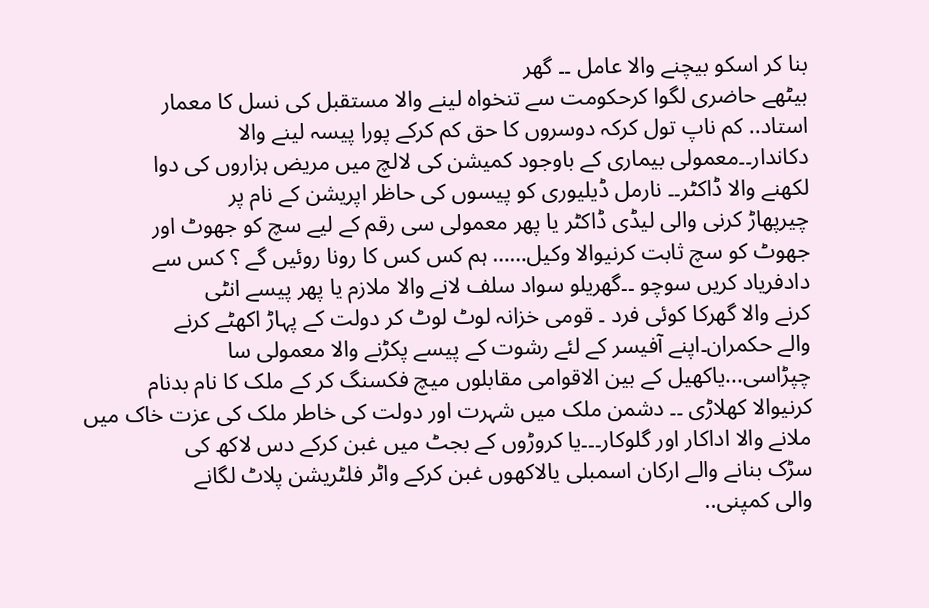بنا کر اسکو بیچنے والا عامل ۔۔ گھر
بیٹھے حاضری لگوا کرحکومت سے تنخواہ لینے والا مستقبل کی نسل کا معمار
استاد.. کم ناپ تول کرکہ دوسروں کا حق کم کرکے پورا پیسہ لینے والا
دکاندار۔۔معمولی بیماری کے باوجود کمیشن کی لالچ میں مریض ہزاروں کی دوا
لکھنے والا ڈاکٹر۔۔ نارمل ڈیلیوری کو پیسوں کی حاظر اپریشن کے نام پر
چیرپھاڑ کرنی والی لیڈی ڈاکٹر یا پھر معمولی سی رقم کے لیے سچ کو جھوٹ اور
جھوٹ کو سچ ثابت کرنیوالا وکیل…… ہم کس کس کا رونا روئیں گے ؟ کس سے
دادفریاد کریں سوچو ۔۔گھریلو سواد سلف لانے والا ملازم یا پھر پیسے انٹی
کرنے والا گھرکا کوئی فرد ۔ قومی خزانہ لوٹ لوٹ کر دولت کے پہاڑ اکھٹے کرنے
والے حکمران۔اپنے آفیسر کے لئے رشوت کے پیسے پکڑنے والا معمولی سا
چپڑاسی...یاکھیل کے بین الاقوامی مقابلوں میچ فکسنگ کر کے ملک کا نام بدنام
کرنیوالا کھلاڑی ۔۔ دشمن ملک میں شہرت اور دولت کی خاطر ملک کی عزت خاک میں
ملانے والا اداکار اور گلوکار۔۔۔یا کروڑوں کے بجٹ میں غبن کرکے دس لاکھ کی
سڑک بنانے والے ارکان اسمبلی یالاکھوں غبن کرکے واٹر فلٹریشن پلاٹ لگانے
والی کمپنی..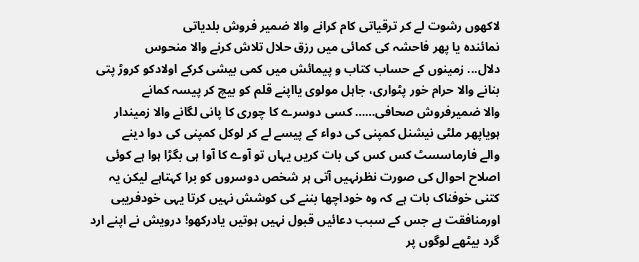لاکھوں رشوت لے کر ترقیاتی کام کرانے والا ضمیر فروش بلدیاتی
نمائندہ یا پھر فاحشہ کی کمائی میں رزق حلال تلاش کرنے والا منحوس
دلال... زمینوں کے حساب کتاب و پیمائش میں کمی بیشی کرکے اولادکو کروڑ پتی
بنانے والا حرام خور پٹواری، جاہل مولوی یااپنے قلم کو بیچ کر پیسہ کمانے
والا ضمیرفروش صحافی…… کسی دوسرے کا چوری کا پانی لگانے والا زمیندار
ہویاپھر ملٹی نیشنل کمپنی کی دواء کے پیسے لے کر لوکل کمپنی کی دوا دینے
والے فارماسسٹ کس کس کی بات کریں یہاں تو آوے کا آوا ہی بگڑا ہوا ہے کوئی
اصلاح احوال کی صورت نظرنہیں آتی ہر شخص دوسروں کو برا کہتاہے لیکن یہ
کتنی خوفناک بات ہے کہ وہ خوداچھا بننے کی کوشش نہیں کرتا یہی خودفریبی
اورمنافقت ہے جس کے سبب دعائیں قبول نہیں ہوتیں یادرکھو! درویش نے اپنے ارد
گرد بیٹھے لوگوں پر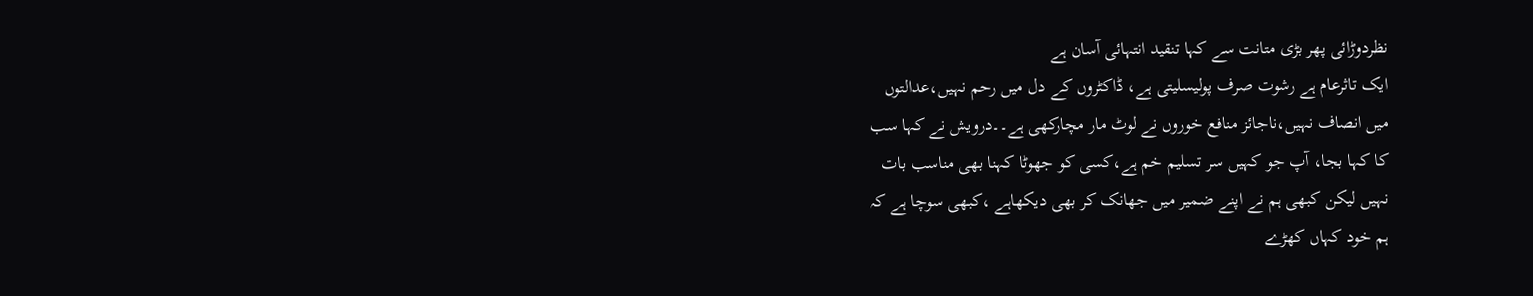نظردوڑائی پھر بڑی متانت سے کہا تنقید انتہائی آسان ہے
ایک تاثرعام ہے رشوت صرف پولیسلیتی ہے، ڈاکٹروں کے دل میں رحم نہیں،عدالتوں
میں انصاف نہیں،ناجائز منافع خوروں نے لوٹ مار مچارکھی ہے۔۔درویش نے کہا سب
کا کہا بجا، آپ جو کہیں سر تسلیم خم ہے،کسی کو جھوٹا کہنا بھی مناسب بات
نہیں لیکن کبھی ہم نے اپنے ضمیر میں جھانک کر بھی دیکھاہے ،کبھی سوچا ہے کہ
ہم خود کہاں کھڑے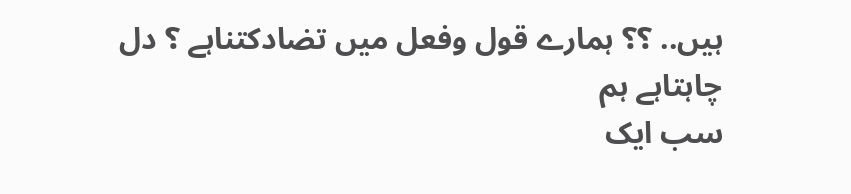ہیں.. ؟؟ ہمارے قول وفعل میں تضادکتناہے ؟ دل چاہتاہے ہم
سب ایک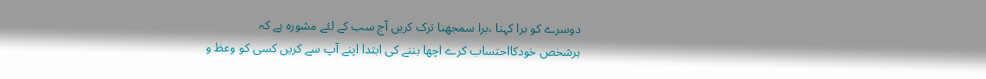دوسرے کو برا کہنا ،برا سمجھنا ترک کریں آج سب کے لئے مشورہ ہے کہ
ہرشخص خودکااحتساب کرے اچھا بننے کی ابتدا اپنے آپ سے کریں کسی کو وعظ و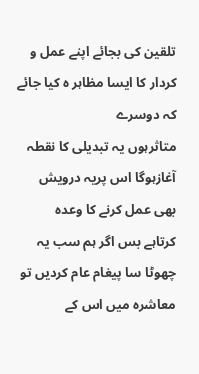تلقین کی بجائے اپنے عمل و کردار کا ایسا مظاہر ہ کیا جائے کہ دوسرے
متاثرہوں یہ تبدیلی کا نقطہ آغازہوگا اس پریہ درویش بھی عمل کرنے کا وعدہ
کرتاہے بس اگر ہم سب یہ چھوٹا سا پیغام عام کردیں تو معاشرہ میں اس کے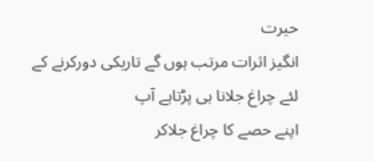حیرت
انگیز اثرات مرتب ہوں گے تاریکی دورکرنے کے لئے چراغ جلانا ہی پڑتاہے آپ
اپنے حصے کا چراغ جلاکر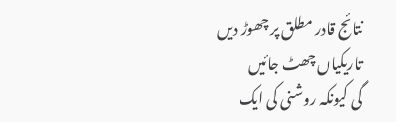نتائج قادر مطلق پر چھوڑ دیں تاریکیاں چھٹ جائیں
گی کیونکہ روشنی کی ایک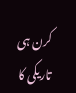کرن ہی تاریکی کا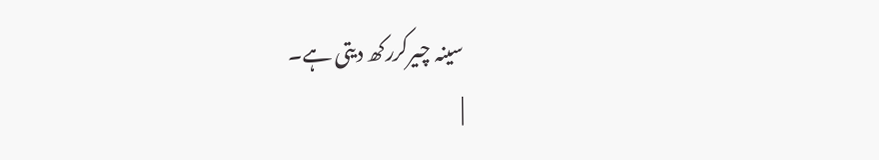سینہ چیرکررکھ دیتی ہے۔
|